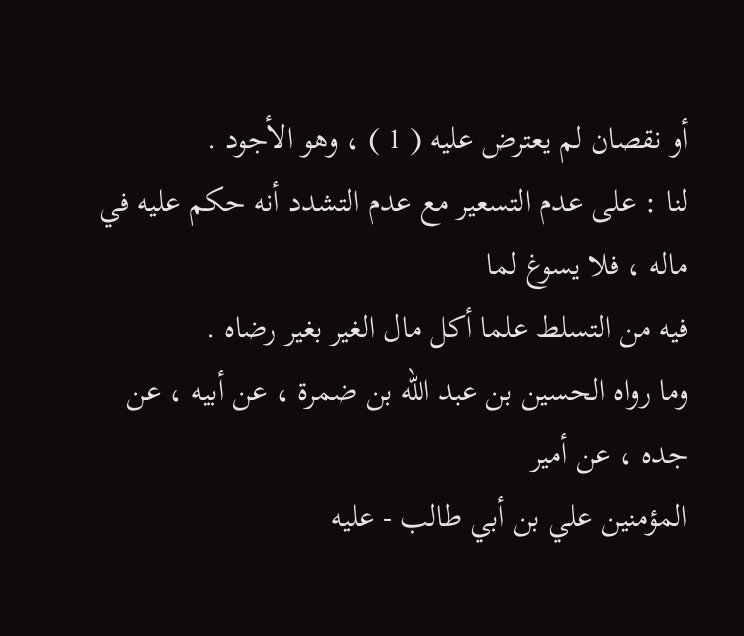أو نقصان لم يعترض عليه ( 1 ) ، وهو الأجود .
لنا : على عدم التسعير مع عدم التشدد أنه حكم عليه في ماله ، فلا يسوغ لما
فيه من التسلط علما أكل مال الغير بغير رضاه .
وما رواه الحسين بن عبد الله بن ضمرة ، عن أبيه ، عن جده ، عن أمير
المؤمنين علي بن أبي طالب - عليه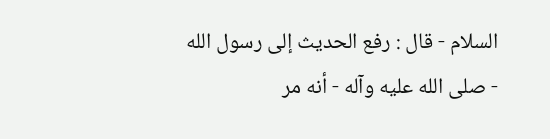السلام - قال : رفع الحديث إلى رسول الله
- صلى الله عليه وآله - أنه مر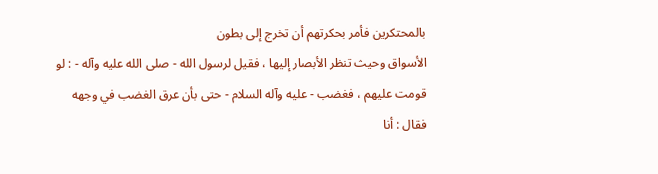بالمحتكرين فأمر بحكرتهم أن تخرج إلى بطون
الأسواق وحيث تنظر الأبصار إليها ، فقيل لرسول الله - صلى الله عليه وآله - : لو
قومت عليهم ، فغضب - عليه وآله السلام - حتى بأن عرق الغضب في وجهه
فقال : أنا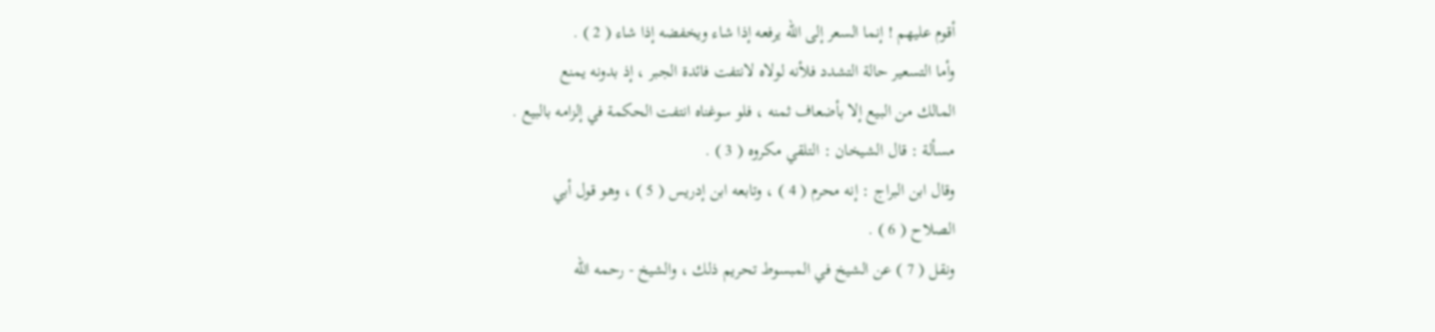أقوم عليهم ! إنما السعر إلى الله يرفعه إذا شاء ويخفضه إذا شاء ( 2 ) .
وأما التسعير حالة التشدد فلأنه لولاه لانتفت فائدة الجبر ، إذ بدونه يمنع
المالك من البيع إلا بأضعاف ثمنه ، فلو سوغناه انتفت الحكمة في إلزامه بالبيع .
مسألة : قال الشيخان : التلقي مكروه ( 3 ) .
وقال ابن البراج : إنه محرم ( 4 ) ، وتابعه ابن إدريس ( 5 ) ، وهو قول أبي
الصلاح ( 6 ) .
ونقل ( 7 ) عن الشيخ في المبسوط تحريم ذلك ، والشيخ - رحمه الله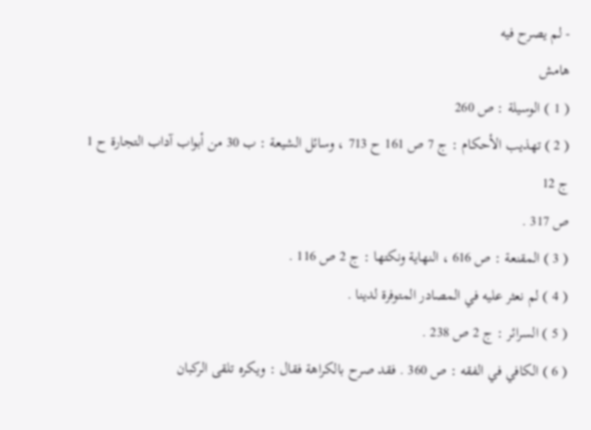- لم يصرح فيه
هامش
( 1 ) الوسيلة : ص 260
( 2 ) تهذيب الأحكام : ج 7 ص 161 ح 713 ، وسائل الشيعة : ب 30 من أبواب آداب التجارة ح 1 ج 12
ص 317 .
( 3 ) المقنعة : ص 616 ، النهاية ونكتها : ج 2 ص 116 .
( 4 ) لم نعثر عليه في المصادر المتوفرة لدينا .
( 5 ) السرائر : ج 2 ص 238 .
( 6 ) الكافي في الفقه : ص 360 . فقد صرح بالكراهة فقال : ويكره تلقى الركبان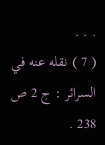. . .
( 7 ) نقله عنه في السرائر : ج 2 ص 238 .